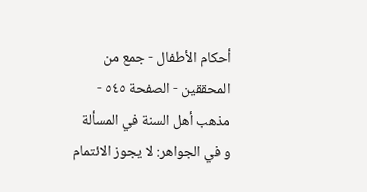أحكام الأطفال - جمع من المحققين - الصفحة ٥٤٥ - مذهب أهل السنة في المسألة
و في الجواهر: لا يجوز الائتمام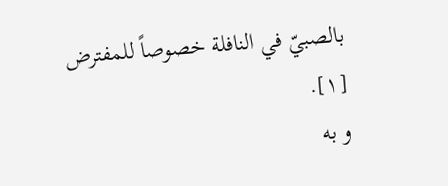بالصبيّ في النافلة خصوصاً للمفترض [١].
و به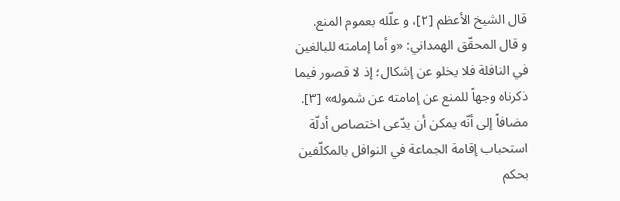قال الشيخ الأعظم [٢]، و علّله بعموم المنع.
و قال المحقّق الهمداني: «و أما إمامته للبالغين في النافلة فلا يخلو عن إشكال؛ إذ لا قصور فيما ذكرناه وجهاً للمنع عن إمامته عن شموله» [٣].
مضافاً إلى أنّه يمكن أن يدّعى اختصاص أدلّة استحباب إقامة الجماعة في النوافل بالمكلّفين بحكم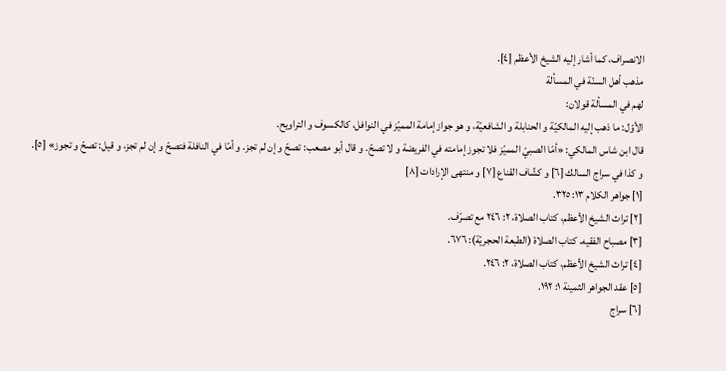الانصراف، كما أشار إليه الشيخ الأعظم [٤].
مذهب أهل السنّة في المسألة
لهم في المسألة قولان:
الأوّل: ما ذهب إليه المالكيّة و الحنابلة و الشافعيّة، و هو جواز إمامة المميّز في النوافل، كالكسوف و التراويح.
قال ابن شاس المالكي: «أمّا الصبيّ المميّز فلا تجوز إمامته في الفريضة و لا تصحّ. و قال أبو مصعب: تصحّ و إن لم تجز. و أمّا في النافلة فتصحّ و إن لم تجز، و قيل: تصحّ و تجوز» [٥].
و كذا في سراج السالك [٦] و كشّاف القناع [٧] و منتهى الإرادات [٨]
[١] جواهر الكلام ١٣: ٣٢٥.
[٢] تراث الشيخ الأعظم، كتاب الصلاة، ٢: ٢٤٦ مع تصرّف.
[٣] مصباح الفقيه، كتاب الصلاة (الطبعة الحجريّة): ٦٧٦.
[٤] تراث الشيخ الأعظم، كتاب الصلاة، ٢: ٢٤٦.
[٥] عقد الجواهر الثمينة ١: ١٩٢.
[٦] سراج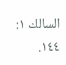السالك ١: ١٤٤.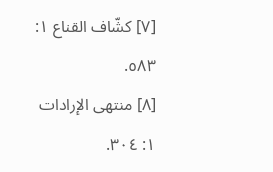[٧] كشّاف القناع ١: ٥٨٣.
[٨] منتهى الإرادات ١: ٣٠٤.